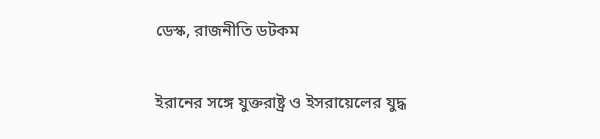ডেস্ক, রাজনীতি ডটকম

ইরানের সঙ্গে যুক্তরাষ্ট্র ও ইসরায়েলের যুদ্ধ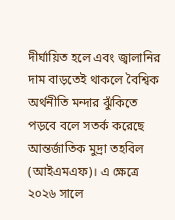দীর্ঘায়িত হলে এবং জ্বালানির দাম বাড়তেই থাকলে বৈশ্বিক অর্থনীতি মন্দার ঝুঁকিতে পড়বে বলে সতর্ক করেছে আন্তর্জাতিক মুদ্রা তহবিল (আইএমএফ)। এ ক্ষেত্রে ২০২৬ সালে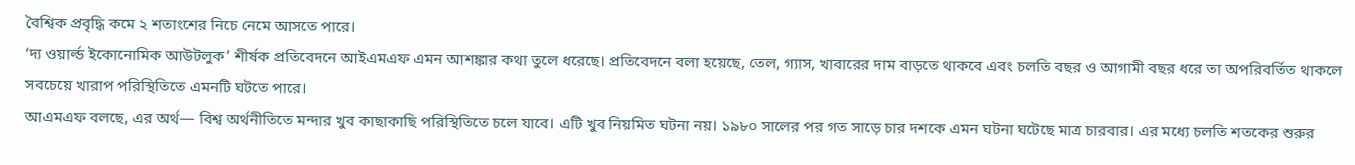বৈশ্বিক প্রবৃদ্ধি কমে ২ শতাংশের নিচে নেমে আসতে পারে।
‘দ্য ওয়ার্ল্ড ইকোনোমিক আউটলুক’ শীর্ষক প্রতিবেদনে আইএমএফ এমন আশঙ্কার কথা তুলে ধরেছে। প্রতিবেদনে বলা হয়েছে, তেল, গ্যাস, খাবারের দাম বাড়তে থাকবে এবং চলতি বছর ও আগামী বছর ধরে তা অপরিবর্তিত থাকলে সবচেয়ে খারাপ পরিস্থিতিতে এমনটি ঘটতে পারে।
আএমএফ বলছে, এর অর্থ— বিশ্ব অর্থনীতিতে মন্দার খুব কাছাকাছি পরিস্থিতিতে চলে যাবে। এটি খুব নিয়মিত ঘটনা নয়। ১৯৮০ সালের পর গত সাড়ে চার দশকে এমন ঘটনা ঘটেছে মাত্র চারবার। এর মধ্যে চলতি শতকের শুরুর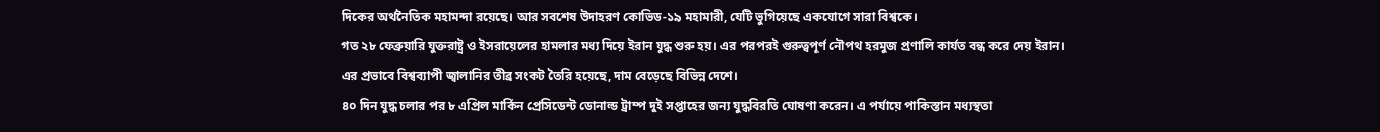দিকের অর্থনৈতিক মহামন্দা রয়েছে। আর সবশেষ উদাহরণ কোভিড-১৯ মহামারী, যেটি ভুগিয়েছে একযোগে সারা বিশ্বকে।
গত ২৮ ফেব্রুয়ারি যুক্তরাষ্ট্র ও ইসরায়েলের হামলার মধ্য দিয়ে ইরান যুদ্ধ শুরু হয়। এর পরপরই গুরুত্বপূর্ণ নৌপথ হরমুজ প্রণালি কার্যত বন্ধ করে দেয় ইরান। এর প্রভাবে বিশ্বব্যাপী জ্বালানির তীব্র সংকট তৈরি হয়েছে, দাম বেড়েছে বিভিন্ন দেশে।
৪০ দিন যুদ্ধ চলার পর ৮ এপ্রিল মার্কিন প্রেসিডেন্ট ডোনাল্ড ট্রাম্প দুই সপ্তাহের জন্য যুদ্ধবিরতি ঘোষণা করেন। এ পর্যায়ে পাকিস্তান মধ্যস্থতা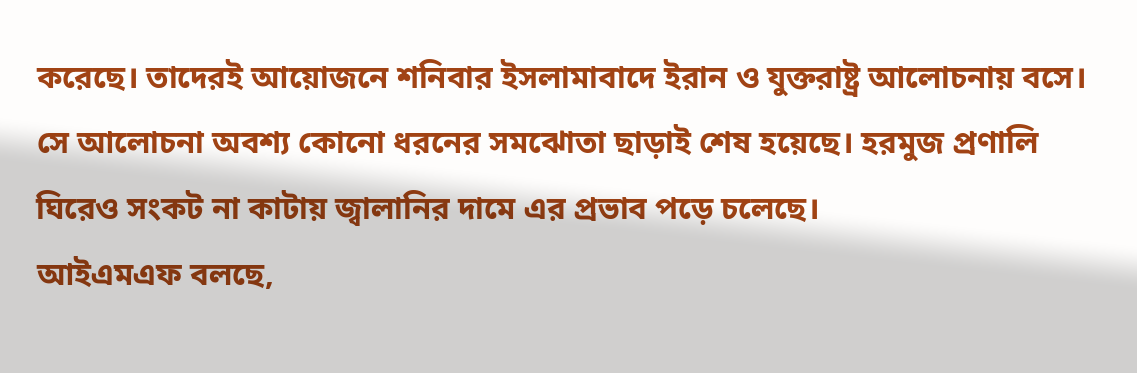করেছে। তাদেরই আয়োজনে শনিবার ইসলামাবাদে ইরান ও যুক্তরাষ্ট্র আলোচনায় বসে। সে আলোচনা অবশ্য কোনো ধরনের সমঝোতা ছাড়াই শেষ হয়েছে। হরমুজ প্রণালি ঘিরেও সংকট না কাটায় জ্বালানির দামে এর প্রভাব পড়ে চলেছে।
আইএমএফ বলছে,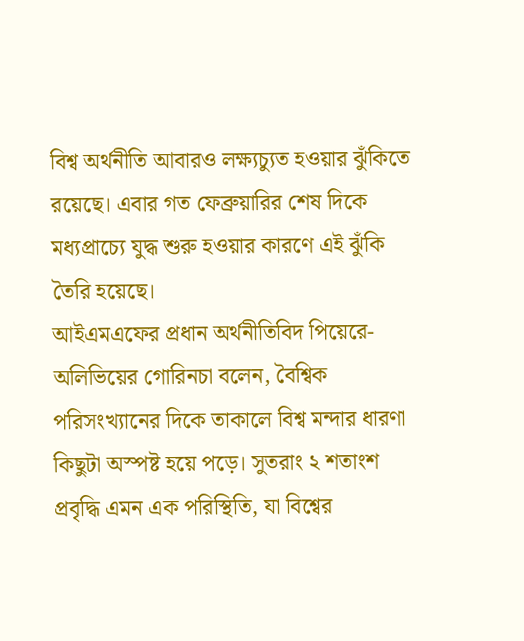বিশ্ব অর্থনীতি আবারও লক্ষ্যচ্যুত হওয়ার ঝুঁকিতে রয়েছে। এবার গত ফেব্রুয়ারির শেষ দিকে মধ্যপ্রাচ্যে যুদ্ধ শুরু হওয়ার কারণে এই ঝুঁকি তৈরি হয়েছে।
আইএমএফের প্রধান অর্থনীতিবিদ পিয়েরে-অলিভিয়ের গোরিনচা বলেন, বৈশ্বিক পরিসংখ্যানের দিকে তাকালে বিশ্ব মন্দার ধারণা কিছুটা অস্পষ্ট হয়ে পড়ে। সুতরাং ২ শতাংশ প্রবৃদ্ধি এমন এক পরিস্থিতি, যা বিশ্বের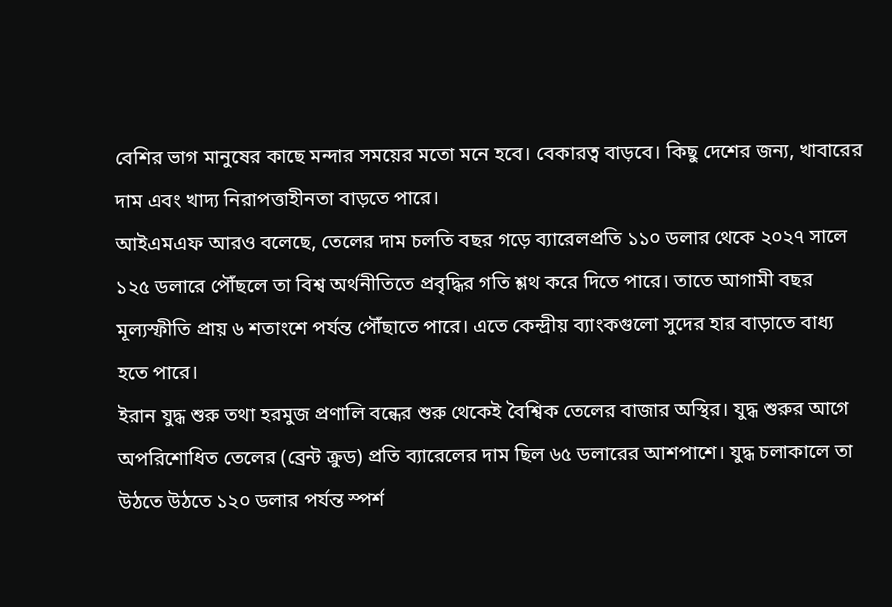বেশির ভাগ মানুষের কাছে মন্দার সময়ের মতো মনে হবে। বেকারত্ব বাড়বে। কিছু দেশের জন্য, খাবারের দাম এবং খাদ্য নিরাপত্তাহীনতা বাড়তে পারে।
আইএমএফ আরও বলেছে, তেলের দাম চলতি বছর গড়ে ব্যারেলপ্রতি ১১০ ডলার থেকে ২০২৭ সালে ১২৫ ডলারে পৌঁছলে তা বিশ্ব অর্থনীতিতে প্রবৃদ্ধির গতি শ্লথ করে দিতে পারে। তাতে আগামী বছর মূল্যস্ফীতি প্রায় ৬ শতাংশে পর্যন্ত পৌঁছাতে পারে। এতে কেন্দ্রীয় ব্যাংকগুলো সুদের হার বাড়াতে বাধ্য হতে পারে।
ইরান যুদ্ধ শুরু তথা হরমুজ প্রণালি বন্ধের শুরু থেকেই বৈশ্বিক তেলের বাজার অস্থির। যুদ্ধ শুরুর আগে অপরিশোধিত তেলের (ব্রেন্ট ক্রুড) প্রতি ব্যারেলের দাম ছিল ৬৫ ডলারের আশপাশে। যুদ্ধ চলাকালে তা উঠতে উঠতে ১২০ ডলার পর্যন্ত স্পর্শ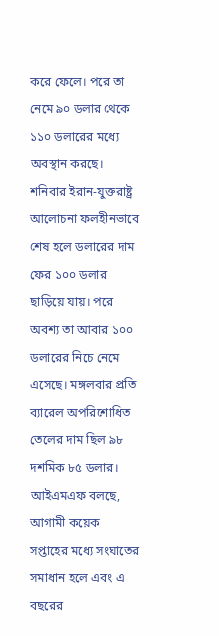করে ফেলে। পরে তা নেমে ৯০ ডলার থেকে ১১০ ডলারের মধ্যে অবস্থান করছে।
শনিবার ইরান-যুক্তরাষ্ট্র আলোচনা ফলহীনভাবে শেষ হলে ডলারের দাম ফের ১০০ ডলার ছাড়িয়ে যায়। পরে অবশ্য তা আবার ১০০ ডলারের নিচে নেমে এসেছে। মঙ্গলবার প্রতি ব্যারেল অপরিশোধিত তেলের দাম ছিল ৯৮ দশমিক ৮৫ ডলার।
আইএমএফ বলছে, আগামী কয়েক সপ্তাহের মধ্যে সংঘাতের সমাধান হলে এবং এ বছরের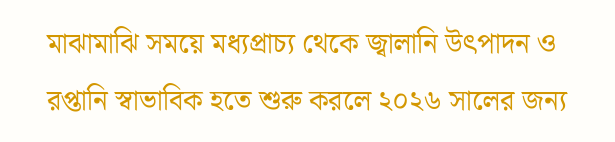মাঝামাঝি সময়ে মধ্যপ্রাচ্য থেকে জ্বালানি উৎপাদন ও রপ্তানি স্বাভাবিক হতে শুরু করলে ২০২৬ সালের জন্য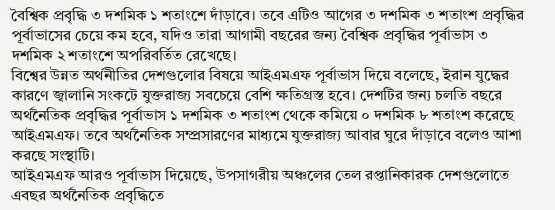বৈশ্বিক প্রবৃদ্ধি ৩ দশমিক ১ শতাংশে দাঁড়াবে। তবে এটিও আগের ৩ দশমিক ৩ শতাংশ প্রবৃদ্ধির পূর্বাভাসের চেয়ে কম হবে, যদিও তারা আগামী বছরের জন্য বৈশ্বিক প্রবৃদ্ধির পূর্বাভাস ৩ দশমিক ২ শতাংশে অপরিবর্তিত রেখেছে।
বিশ্বের উন্নত অর্থনীতির দেশগুলোর বিষয়ে আইএমএফ পূর্বাভাস দিয়ে বলেছে, ইরান যুদ্ধের কারণে জ্বালানি সংকটে যুক্তরাজ্য সবচেয়ে বেশি ক্ষতিগ্রস্ত হবে। দেশটির জন্য চলতি বছরে অর্থনৈতিক প্রবৃদ্ধির পূর্বাভাস ১ দশমিক ৩ শতাংশ থেকে কমিয়ে ০ দশমিক ৮ শতাংশ করেছে আইএমএফ। তবে অর্থনৈতিক সম্প্রসারণের মাধ্যমে যুক্তরাজ্য আবার ঘুরে দাঁড়াবে বলেও আশা করছে সংস্থাটি।
আইএমএফ আরও পূর্বাভাস দিয়েছে, উপসাগরীয় অঞ্চলের তেল রপ্তানিকারক দেশগুলোতে এবছর অর্থনৈতিক প্রবৃদ্ধিতে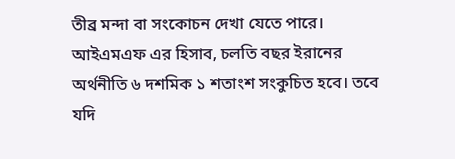তীব্র মন্দা বা সংকোচন দেখা যেতে পারে। আইএমএফ এর হিসাব, চলতি বছর ইরানের অর্থনীতি ৬ দশমিক ১ শতাংশ সংকুচিত হবে। তবে যদি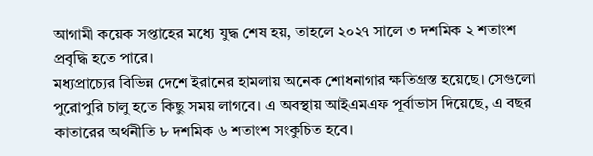আগামী কয়েক সপ্তাহের মধ্যে যুদ্ধ শেষ হয়, তাহলে ২০২৭ সালে ৩ দশমিক ২ শতাংশ প্রবৃদ্ধি হতে পারে।
মধ্যপ্রাচ্যের বিভিন্ন দেশে ইরানের হামলায় অনেক শোধনাগার ক্ষতিগ্রস্ত হয়েছে। সেগুলো পুরোপুরি চালু হতে কিছু সময় লাগবে। এ অবস্থায় আইএমএফ পূর্বাভাস দিয়েছে, এ বছর কাতারের অর্থনীতি ৮ দশমিক ৬ শতাংশ সংকুচিত হবে।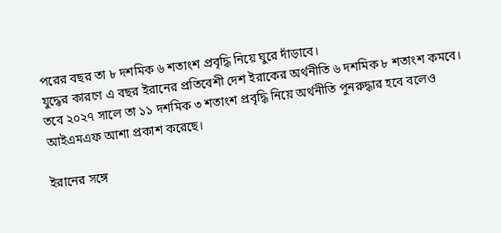পরের বছর তা ৮ দশমিক ৬ শতাংশ প্রবৃদ্ধি নিয়ে ঘুরে দাঁড়াবে।
যুদ্ধের কারণে এ বছর ইরানের প্রতিবেশী দেশ ইরাকের অর্থনীতি ৬ দশমিক ৮ শতাংশ কমবে। তবে ২০২৭ সালে তা ১১ দশমিক ৩ শতাংশ প্রবৃদ্ধি নিয়ে অর্থনীতি পুনরুদ্ধার হবে বলেও আইএমএফ আশা প্রকাশ করেছে।

ইরানের সঙ্গে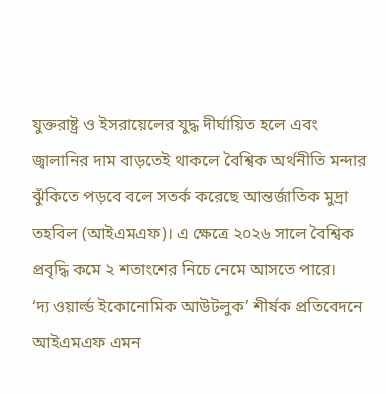যুক্তরাষ্ট্র ও ইসরায়েলের যুদ্ধ দীর্ঘায়িত হলে এবং জ্বালানির দাম বাড়তেই থাকলে বৈশ্বিক অর্থনীতি মন্দার ঝুঁকিতে পড়বে বলে সতর্ক করেছে আন্তর্জাতিক মুদ্রা তহবিল (আইএমএফ)। এ ক্ষেত্রে ২০২৬ সালে বৈশ্বিক প্রবৃদ্ধি কমে ২ শতাংশের নিচে নেমে আসতে পারে।
‘দ্য ওয়ার্ল্ড ইকোনোমিক আউটলুক’ শীর্ষক প্রতিবেদনে আইএমএফ এমন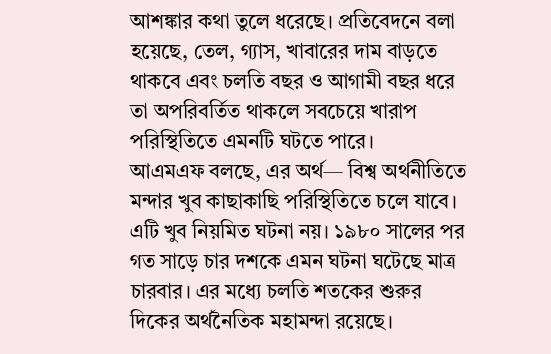আশঙ্কার কথা তুলে ধরেছে। প্রতিবেদনে বলা হয়েছে, তেল, গ্যাস, খাবারের দাম বাড়তে থাকবে এবং চলতি বছর ও আগামী বছর ধরে তা অপরিবর্তিত থাকলে সবচেয়ে খারাপ পরিস্থিতিতে এমনটি ঘটতে পারে।
আএমএফ বলছে, এর অর্থ— বিশ্ব অর্থনীতিতে মন্দার খুব কাছাকাছি পরিস্থিতিতে চলে যাবে। এটি খুব নিয়মিত ঘটনা নয়। ১৯৮০ সালের পর গত সাড়ে চার দশকে এমন ঘটনা ঘটেছে মাত্র চারবার। এর মধ্যে চলতি শতকের শুরুর দিকের অর্থনৈতিক মহামন্দা রয়েছে।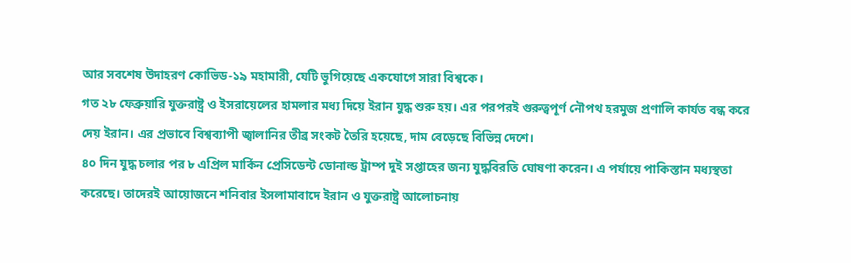আর সবশেষ উদাহরণ কোভিড-১৯ মহামারী, যেটি ভুগিয়েছে একযোগে সারা বিশ্বকে।
গত ২৮ ফেব্রুয়ারি যুক্তরাষ্ট্র ও ইসরায়েলের হামলার মধ্য দিয়ে ইরান যুদ্ধ শুরু হয়। এর পরপরই গুরুত্বপূর্ণ নৌপথ হরমুজ প্রণালি কার্যত বন্ধ করে দেয় ইরান। এর প্রভাবে বিশ্বব্যাপী জ্বালানির তীব্র সংকট তৈরি হয়েছে, দাম বেড়েছে বিভিন্ন দেশে।
৪০ দিন যুদ্ধ চলার পর ৮ এপ্রিল মার্কিন প্রেসিডেন্ট ডোনাল্ড ট্রাম্প দুই সপ্তাহের জন্য যুদ্ধবিরতি ঘোষণা করেন। এ পর্যায়ে পাকিস্তান মধ্যস্থতা করেছে। তাদেরই আয়োজনে শনিবার ইসলামাবাদে ইরান ও যুক্তরাষ্ট্র আলোচনায়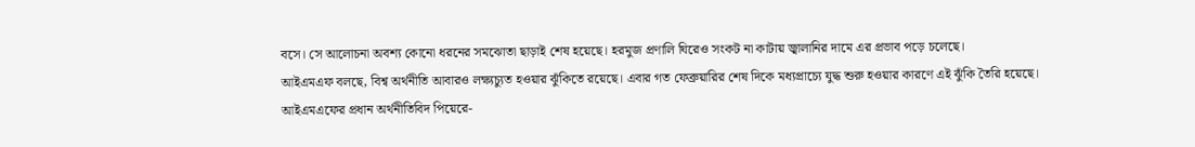বসে। সে আলোচনা অবশ্য কোনো ধরনের সমঝোতা ছাড়াই শেষ হয়েছে। হরমুজ প্রণালি ঘিরেও সংকট না কাটায় জ্বালানির দামে এর প্রভাব পড়ে চলেছে।
আইএমএফ বলছে, বিশ্ব অর্থনীতি আবারও লক্ষ্যচ্যুত হওয়ার ঝুঁকিতে রয়েছে। এবার গত ফেব্রুয়ারির শেষ দিকে মধ্যপ্রাচ্যে যুদ্ধ শুরু হওয়ার কারণে এই ঝুঁকি তৈরি হয়েছে।
আইএমএফের প্রধান অর্থনীতিবিদ পিয়েরে-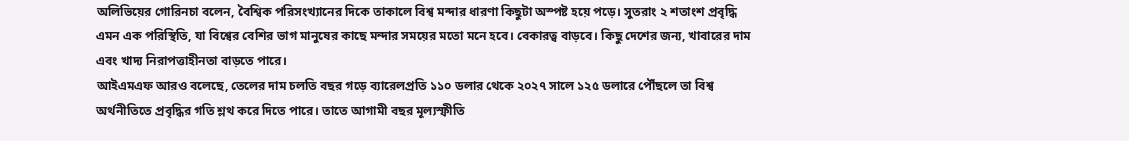অলিভিয়ের গোরিনচা বলেন, বৈশ্বিক পরিসংখ্যানের দিকে তাকালে বিশ্ব মন্দার ধারণা কিছুটা অস্পষ্ট হয়ে পড়ে। সুতরাং ২ শতাংশ প্রবৃদ্ধি এমন এক পরিস্থিতি, যা বিশ্বের বেশির ভাগ মানুষের কাছে মন্দার সময়ের মতো মনে হবে। বেকারত্ব বাড়বে। কিছু দেশের জন্য, খাবারের দাম এবং খাদ্য নিরাপত্তাহীনতা বাড়তে পারে।
আইএমএফ আরও বলেছে, তেলের দাম চলতি বছর গড়ে ব্যারেলপ্রতি ১১০ ডলার থেকে ২০২৭ সালে ১২৫ ডলারে পৌঁছলে তা বিশ্ব অর্থনীতিতে প্রবৃদ্ধির গতি শ্লথ করে দিতে পারে। তাতে আগামী বছর মূল্যস্ফীতি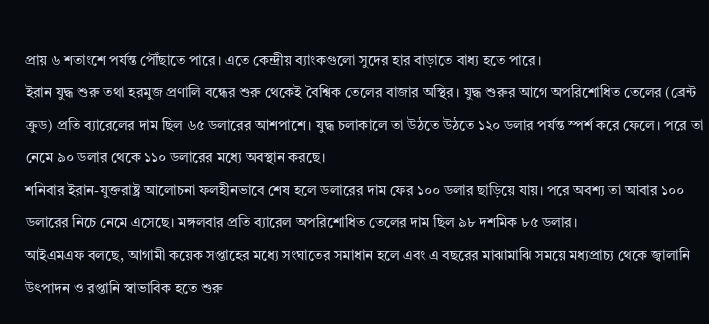প্রায় ৬ শতাংশে পর্যন্ত পৌঁছাতে পারে। এতে কেন্দ্রীয় ব্যাংকগুলো সুদের হার বাড়াতে বাধ্য হতে পারে।
ইরান যুদ্ধ শুরু তথা হরমুজ প্রণালি বন্ধের শুরু থেকেই বৈশ্বিক তেলের বাজার অস্থির। যুদ্ধ শুরুর আগে অপরিশোধিত তেলের (ব্রেন্ট ক্রুড) প্রতি ব্যারেলের দাম ছিল ৬৫ ডলারের আশপাশে। যুদ্ধ চলাকালে তা উঠতে উঠতে ১২০ ডলার পর্যন্ত স্পর্শ করে ফেলে। পরে তা নেমে ৯০ ডলার থেকে ১১০ ডলারের মধ্যে অবস্থান করছে।
শনিবার ইরান-যুক্তরাষ্ট্র আলোচনা ফলহীনভাবে শেষ হলে ডলারের দাম ফের ১০০ ডলার ছাড়িয়ে যায়। পরে অবশ্য তা আবার ১০০ ডলারের নিচে নেমে এসেছে। মঙ্গলবার প্রতি ব্যারেল অপরিশোধিত তেলের দাম ছিল ৯৮ দশমিক ৮৫ ডলার।
আইএমএফ বলছে, আগামী কয়েক সপ্তাহের মধ্যে সংঘাতের সমাধান হলে এবং এ বছরের মাঝামাঝি সময়ে মধ্যপ্রাচ্য থেকে জ্বালানি উৎপাদন ও রপ্তানি স্বাভাবিক হতে শুরু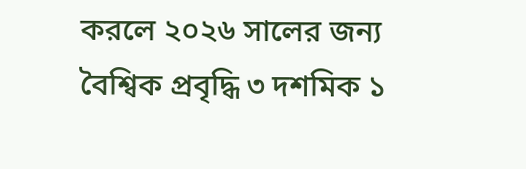করলে ২০২৬ সালের জন্য বৈশ্বিক প্রবৃদ্ধি ৩ দশমিক ১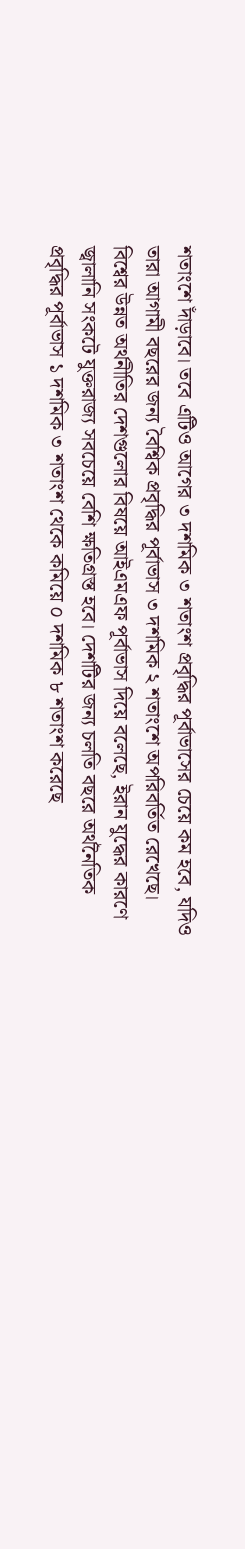শতাংশে দাঁড়াবে। তবে এটিও আগের ৩ দশমিক ৩ শতাংশ প্রবৃদ্ধির পূর্বাভাসের চেয়ে কম হবে, যদিও তারা আগামী বছরের জন্য বৈশ্বিক প্রবৃদ্ধির পূর্বাভাস ৩ দশমিক ২ শতাংশে অপরিবর্তিত রেখেছে।
বিশ্বের উন্নত অর্থনীতির দেশগুলোর বিষয়ে আইএমএফ পূর্বাভাস দিয়ে বলেছে, ইরান যুদ্ধের কারণে জ্বালানি সংকটে যুক্তরাজ্য সবচেয়ে বেশি ক্ষতিগ্রস্ত হবে। দেশটির জন্য চলতি বছরে অর্থনৈতিক প্রবৃদ্ধির পূর্বাভাস ১ দশমিক ৩ শতাংশ থেকে কমিয়ে ০ দশমিক ৮ শতাংশ করেছে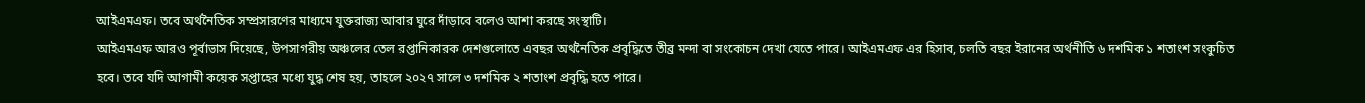আইএমএফ। তবে অর্থনৈতিক সম্প্রসারণের মাধ্যমে যুক্তরাজ্য আবার ঘুরে দাঁড়াবে বলেও আশা করছে সংস্থাটি।
আইএমএফ আরও পূর্বাভাস দিয়েছে, উপসাগরীয় অঞ্চলের তেল রপ্তানিকারক দেশগুলোতে এবছর অর্থনৈতিক প্রবৃদ্ধিতে তীব্র মন্দা বা সংকোচন দেখা যেতে পারে। আইএমএফ এর হিসাব, চলতি বছর ইরানের অর্থনীতি ৬ দশমিক ১ শতাংশ সংকুচিত হবে। তবে যদি আগামী কয়েক সপ্তাহের মধ্যে যুদ্ধ শেষ হয়, তাহলে ২০২৭ সালে ৩ দশমিক ২ শতাংশ প্রবৃদ্ধি হতে পারে।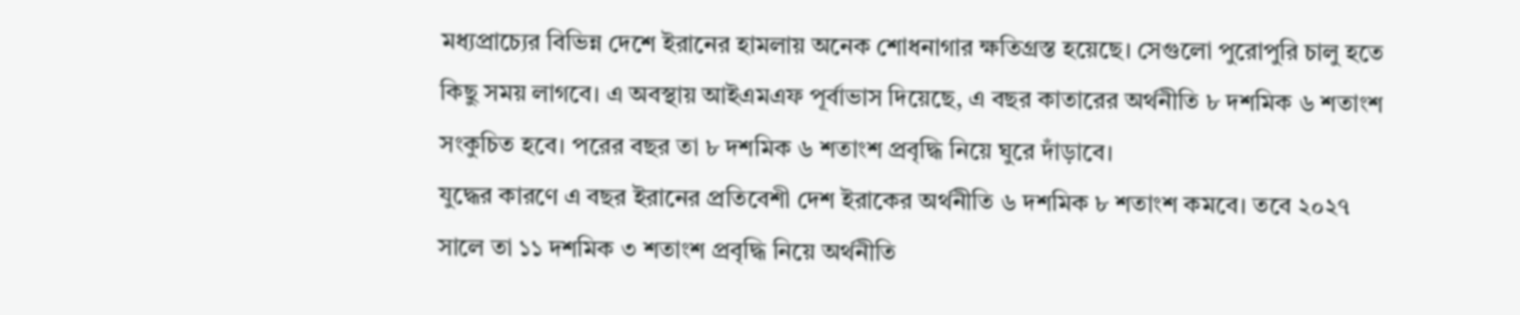মধ্যপ্রাচ্যের বিভিন্ন দেশে ইরানের হামলায় অনেক শোধনাগার ক্ষতিগ্রস্ত হয়েছে। সেগুলো পুরোপুরি চালু হতে কিছু সময় লাগবে। এ অবস্থায় আইএমএফ পূর্বাভাস দিয়েছে, এ বছর কাতারের অর্থনীতি ৮ দশমিক ৬ শতাংশ সংকুচিত হবে। পরের বছর তা ৮ দশমিক ৬ শতাংশ প্রবৃদ্ধি নিয়ে ঘুরে দাঁড়াবে।
যুদ্ধের কারণে এ বছর ইরানের প্রতিবেশী দেশ ইরাকের অর্থনীতি ৬ দশমিক ৮ শতাংশ কমবে। তবে ২০২৭ সালে তা ১১ দশমিক ৩ শতাংশ প্রবৃদ্ধি নিয়ে অর্থনীতি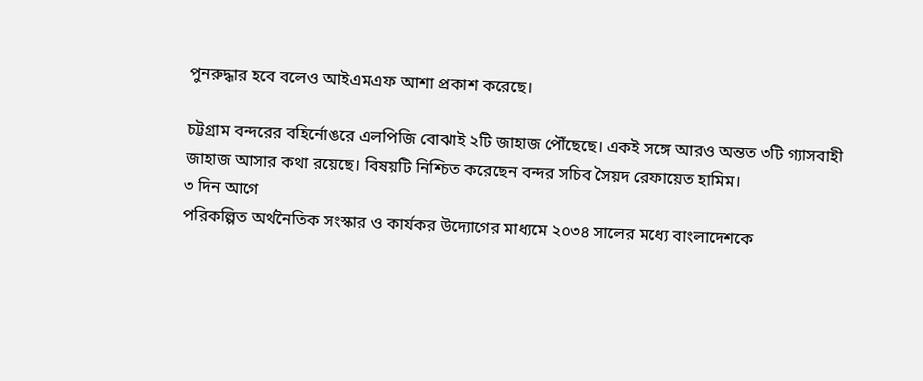পুনরুদ্ধার হবে বলেও আইএমএফ আশা প্রকাশ করেছে।

চট্টগ্রাম বন্দরের বহির্নোঙরে এলপিজি বোঝাই ২টি জাহাজ পৌঁছেছে। একই সঙ্গে আরও অন্তত ৩টি গ্যাসবাহী জাহাজ আসার কথা রয়েছে। বিষয়টি নিশ্চিত করেছেন বন্দর সচিব সৈয়দ রেফায়েত হামিম।
৩ দিন আগে
পরিকল্পিত অর্থনৈতিক সংস্কার ও কার্যকর উদ্যোগের মাধ্যমে ২০৩৪ সালের মধ্যে বাংলাদেশকে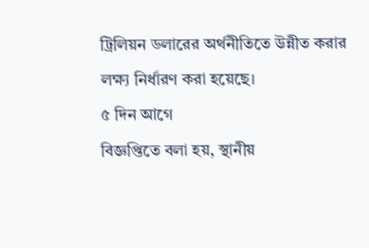ট্রিলিয়ন ডলারের অর্থনীতিতে উন্নীত করার লক্ষ্য নির্ধারণ করা হয়েছে।
৫ দিন আগে
বিজ্ঞপ্তিতে বলা হয়, স্থানীয়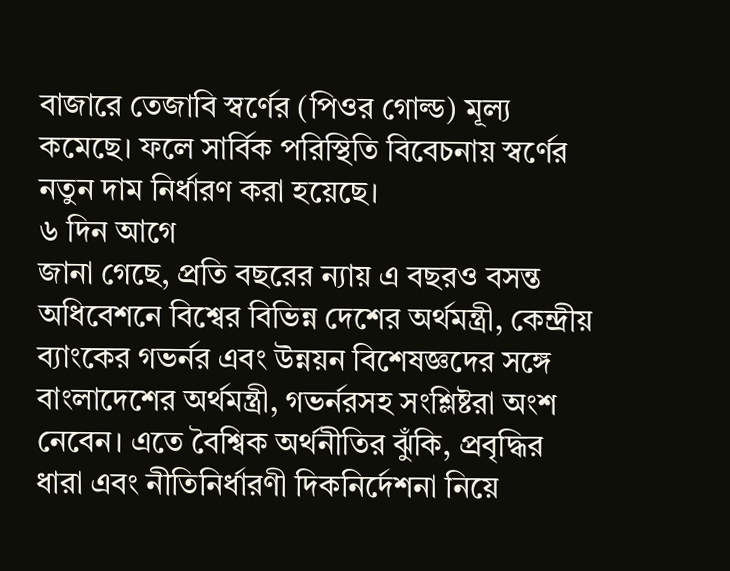বাজারে তেজাবি স্বর্ণের (পিওর গোল্ড) মূল্য কমেছে। ফলে সার্বিক পরিস্থিতি বিবেচনায় স্বর্ণের নতুন দাম নির্ধারণ করা হয়েছে।
৬ দিন আগে
জানা গেছে, প্রতি বছরের ন্যায় এ বছরও বসন্ত অধিবেশনে বিশ্বের বিভিন্ন দেশের অর্থমন্ত্রী, কেন্দ্রীয় ব্যাংকের গভর্নর এবং উন্নয়ন বিশেষজ্ঞদের সঙ্গে বাংলাদেশের অর্থমন্ত্রী, গভর্নরসহ সংশ্লিষ্টরা অংশ নেবেন। এতে বৈশ্বিক অর্থনীতির ঝুঁকি, প্রবৃদ্ধির ধারা এবং নীতিনির্ধারণী দিকনির্দেশনা নিয়ে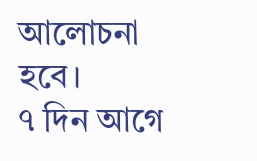আলোচনা হবে।
৭ দিন আগে